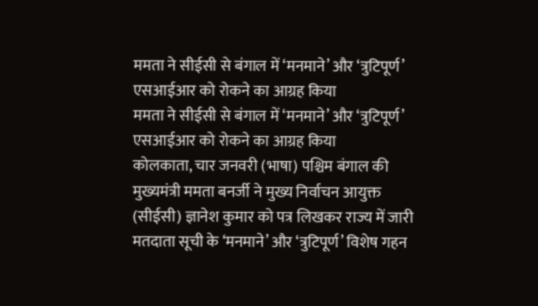ममता ने सीईसी से बंगाल में ‘मनमाने’ और ‘त्रुटिपूर्ण’ एसआईआर को रोकने का आग्रह किया
ममता ने सीईसी से बंगाल में ‘मनमाने’ और ‘त्रुटिपूर्ण’ एसआईआर को रोकने का आग्रह किया
कोलकाता, चार जनवरी (भाषा) पश्चिम बंगाल की मुख्यमंत्री ममता बनर्जी ने मुख्य निर्वाचन आयुक्त (सीईसी) ज्ञानेश कुमार को पत्र लिखकर राज्य में जारी मतदाता सूची के ‘मनमाने’ और ‘त्रुटिपूर्ण’ विशेष गहन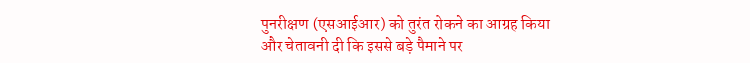पुनरीक्षण (एसआईआर) को तुरंत रोकने का आग्रह किया और चेतावनी दी कि इससे बड़े पैमाने पर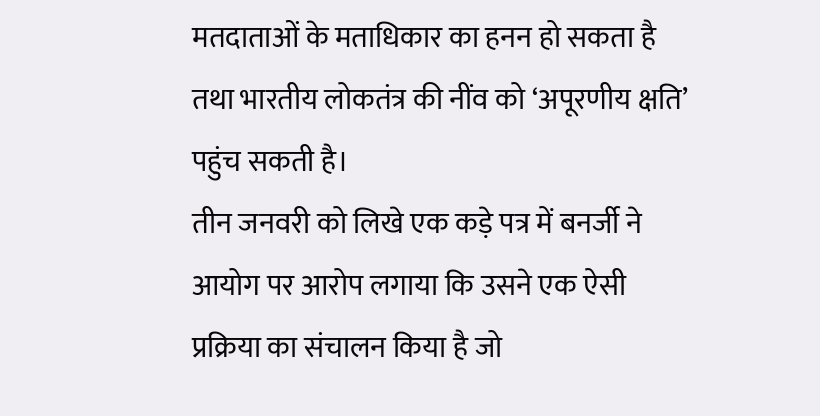मतदाताओं के मताधिकार का हनन हो सकता है तथा भारतीय लोकतंत्र की नींव को ‘अपूरणीय क्षति’ पहुंच सकती है।
तीन जनवरी को लिखे एक कड़े पत्र में बनर्जी ने आयोग पर आरोप लगाया कि उसने एक ऐसी प्रक्रिया का संचालन किया है जो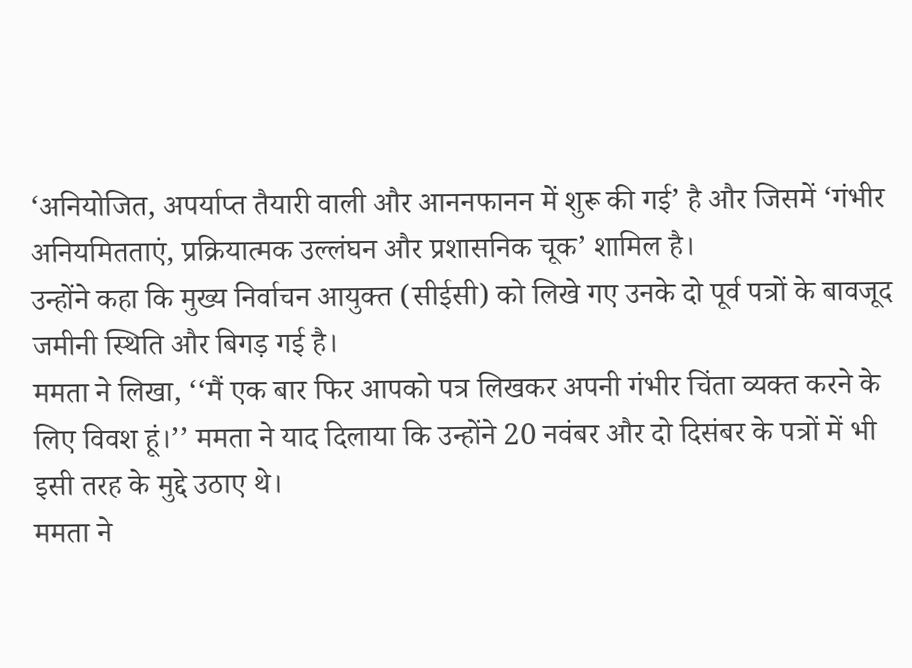‘अनियोजित, अपर्याप्त तैयारी वाली और आननफानन में शुरू की गई’ है और जिसमें ‘गंभीर अनियमितताएं, प्रक्रियात्मक उल्लंघन और प्रशासनिक चूक’ शामिल है।
उन्होंने कहा कि मुख्य निर्वाचन आयुक्त (सीईसी) को लिखे गए उनके दो पूर्व पत्रों के बावजूद जमीनी स्थिति और बिगड़ गई है।
ममता ने लिखा, ‘‘मैं एक बार फिर आपको पत्र लिखकर अपनी गंभीर चिंता व्यक्त करने के लिए विवश हूं।’’ ममता ने याद दिलाया कि उन्होंने 20 नवंबर और दो दिसंबर के पत्रों में भी इसी तरह के मुद्दे उठाए थे।
ममता ने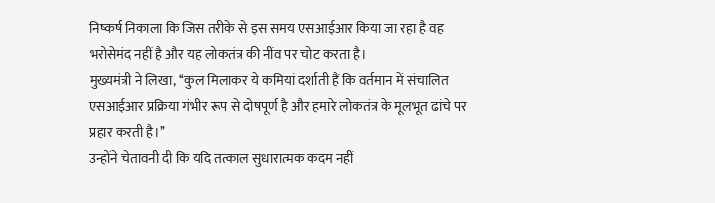निष्कर्ष निकाला कि जिस तरीके से इस समय एसआईआर किया जा रहा है वह भरोसेमंद नहीं है और यह लोकतंत्र की नींव पर चोट करता है।
मुख्यमंत्री ने लिखा, ‘‘कुल मिलाकर ये कमियां दर्शाती हैं कि वर्तमान में संचालित एसआईआर प्रक्रिया गंभीर रूप से दोषपूर्ण है और हमारे लोकतंत्र के मूलभूत ढांचे पर प्रहार करती है।’’
उन्होंने चेतावनी दी कि यदि तत्काल सुधारात्मक कदम नहीं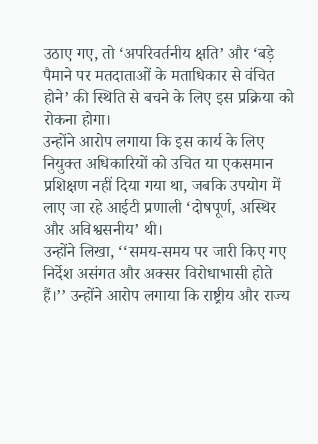उठाए गए, तो ‘अपरिवर्तनीय क्षति’ और ‘बड़े पैमाने पर मतदाताओं के मताधिकार से वंचित होने’ की स्थिति से बचने के लिए इस प्रक्रिया को रोकना होगा।
उन्होंने आरोप लगाया कि इस कार्य के लिए नियुक्त अधिकारियों को उचित या एकसमान प्रशिक्षण नहीं दिया गया था, जबकि उपयोग में लाए जा रहे आईटी प्रणाली ‘दोषपूर्ण, अस्थिर और अविश्वसनीय’ थी।
उन्होंने लिखा, ‘‘समय-समय पर जारी किए गए निर्देश असंगत और अक्सर विरोधाभासी होते हैं।’’ उन्होंने आरोप लगाया कि राष्ट्रीय और राज्य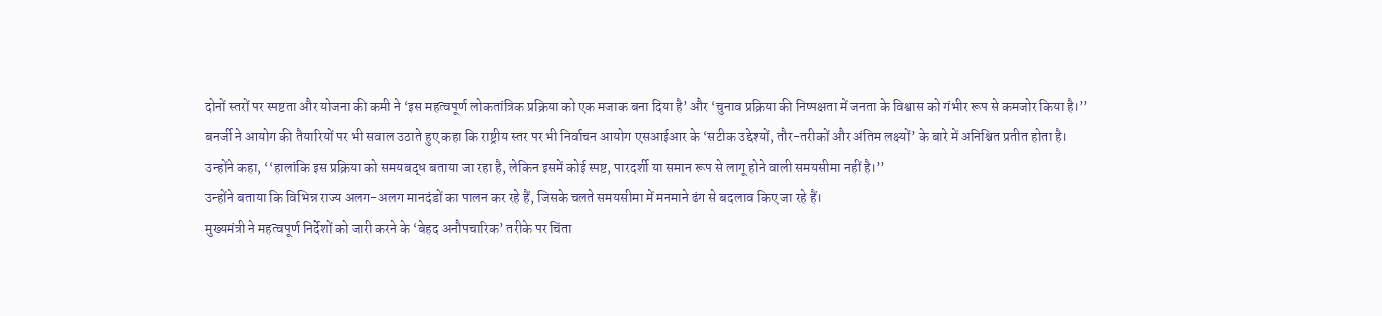दोनों स्तरों पर स्पष्टता और योजना की कमी ने ‘इस महत्वपूर्ण लोकतांत्रिक प्रक्रिया को एक मजाक बना दिया है’ और ‘चुनाव प्रक्रिया की निष्पक्षता में जनता के विश्वास को गंभीर रूप से कमजोर किया है।’’
बनर्जी ने आयोग की तैयारियों पर भी सवाल उठाते हुए कहा कि राष्ट्रीय स्तर पर भी निर्वाचन आयोग एसआईआर के ‘सटीक उद्देश्यों, तौर-तरीकों और अंतिम लक्ष्यों’ के बारे में अनिश्चित प्रतीत होता है।
उन्होंने कहा, ‘‘हालांकि इस प्रक्रिया को समयबद्ध बताया जा रहा है, लेकिन इसमें कोई स्पष्ट, पारदर्शी या समान रूप से लागू होने वाली समयसीमा नहीं है।’’
उन्होंने बताया कि विभिन्न राज्य अलग-अलग मानदंडों का पालन कर रहे हैं, जिसके चलते समयसीमा में मनमाने ढंग से बदलाव किए जा रहे हैं।
मुख्यमंत्री ने महत्वपूर्ण निर्देशों को जारी करने के ‘बेहद अनौपचारिक’ तरीके पर चिंता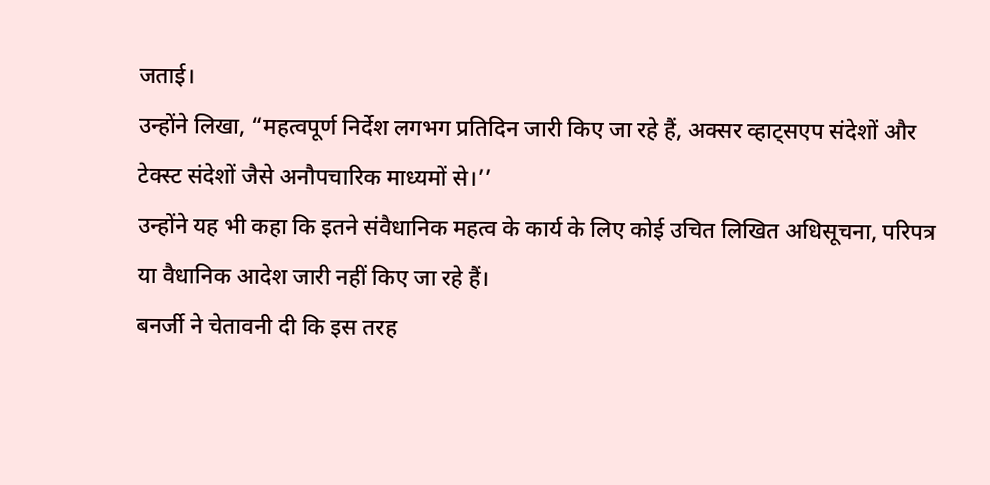जताई।
उन्होंने लिखा, “महत्वपूर्ण निर्देश लगभग प्रतिदिन जारी किए जा रहे हैं, अक्सर व्हाट्सएप संदेशों और टेक्स्ट संदेशों जैसे अनौपचारिक माध्यमों से।’’
उन्होंने यह भी कहा कि इतने संवैधानिक महत्व के कार्य के लिए कोई उचित लिखित अधिसूचना, परिपत्र या वैधानिक आदेश जारी नहीं किए जा रहे हैं।
बनर्जी ने चेतावनी दी कि इस तरह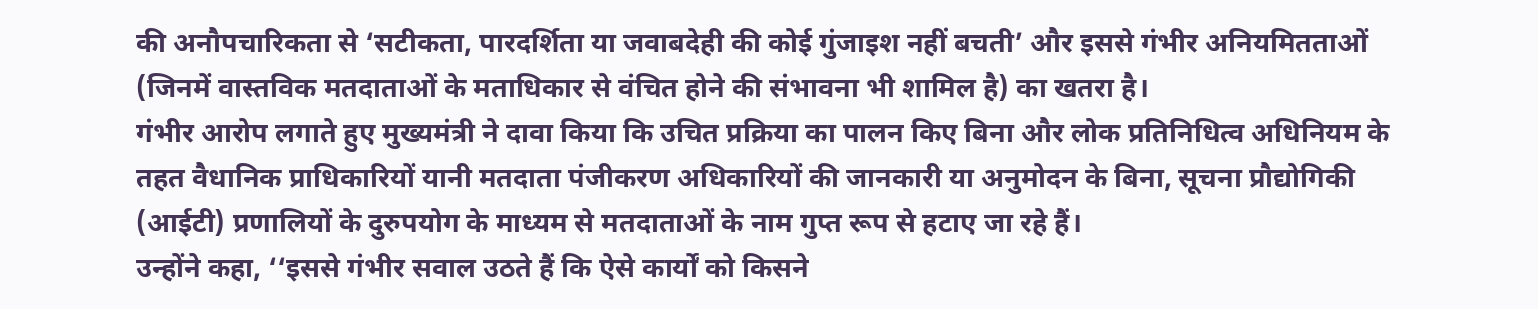की अनौपचारिकता से ‘सटीकता, पारदर्शिता या जवाबदेही की कोई गुंजाइश नहीं बचती’ और इससे गंभीर अनियमितताओं (जिनमें वास्तविक मतदाताओं के मताधिकार से वंचित होने की संभावना भी शामिल है) का खतरा है।
गंभीर आरोप लगाते हुए मुख्यमंत्री ने दावा किया कि उचित प्रक्रिया का पालन किए बिना और लोक प्रतिनिधित्व अधिनियम के तहत वैधानिक प्राधिकारियों यानी मतदाता पंजीकरण अधिकारियों की जानकारी या अनुमोदन के बिना, सूचना प्रौद्योगिकी (आईटी) प्रणालियों के दुरुपयोग के माध्यम से मतदाताओं के नाम गुप्त रूप से हटाए जा रहे हैं।
उन्होंने कहा, ‘‘इससे गंभीर सवाल उठते हैं कि ऐसे कार्यों को किसने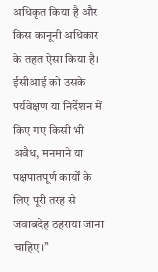अधिकृत किया है और किस कानूनी अधिकार के तहत ऐसा किया है। ईसीआई को उसके पर्यवेक्षण या निर्देशन में किए गए किसी भी अवैध, मनमाने या पक्षपातपूर्ण कार्यों के लिए पूरी तरह से जवाबदेह ठहराया जाना चाहिए।’’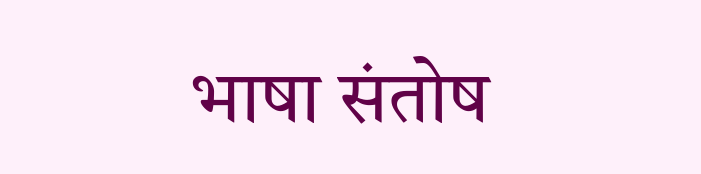भाषा संतोष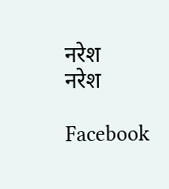नरेश
नरेश

Facebook